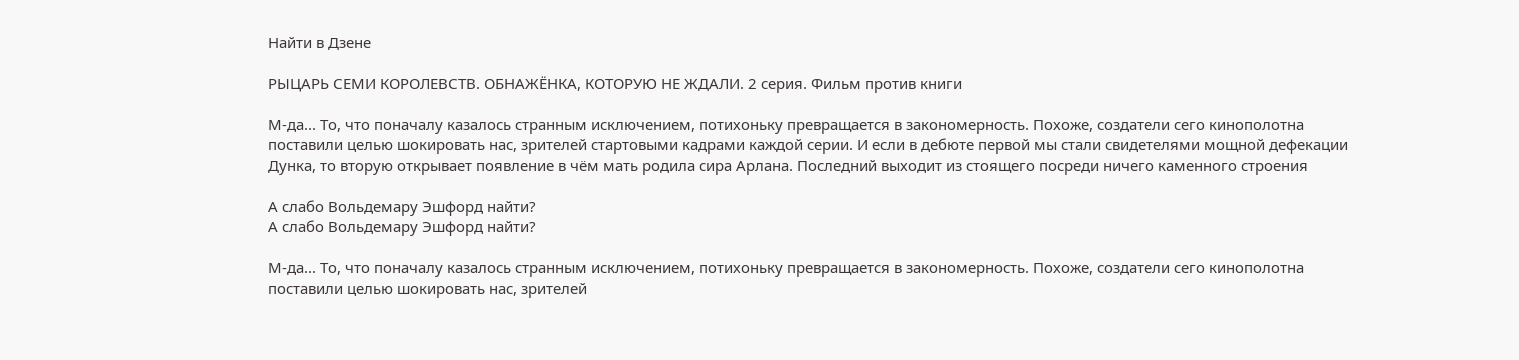Найти в Дзене

РЫЦАРЬ СЕМИ КОРОЛЕВСТВ. ОБНАЖЁНКА, КОТОРУЮ НЕ ЖДАЛИ. 2 серия. Фильм против книги

М-да... То, что поначалу казалось странным исключением, потихоньку превращается в закономерность. Похоже, создатели сего кинополотна поставили целью шокировать нас, зрителей стартовыми кадрами каждой серии. И если в дебюте первой мы стали свидетелями мощной дефекации Дунка, то вторую открывает появление в чём мать родила сира Арлана. Последний выходит из стоящего посреди ничего каменного строения

А слабо Вольдемару Эшфорд найти?
А слабо Вольдемару Эшфорд найти?

М-да... То, что поначалу казалось странным исключением, потихоньку превращается в закономерность. Похоже, создатели сего кинополотна поставили целью шокировать нас, зрителей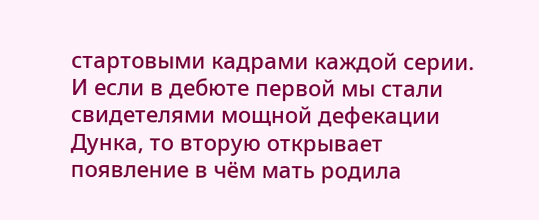стартовыми кадрами каждой серии. И если в дебюте первой мы стали свидетелями мощной дефекации Дунка, то вторую открывает появление в чём мать родила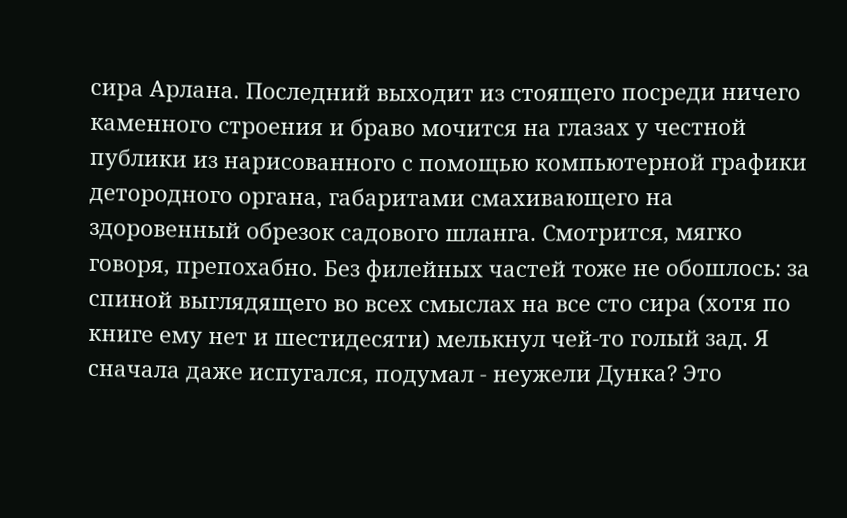сира Арлана. Последний выходит из стоящего посреди ничего каменного строения и браво мочится на глазах у честной публики из нарисованного с помощью компьютерной графики детородного органа, габаритами смахивающего на здоровенный обрезок садового шланга. Смотрится, мягко говоря, препохабно. Без филейных частей тоже не обошлось: за спиной выглядящего во всех смыслах на все сто сира (хотя по книге ему нет и шестидесяти) мелькнул чей-то голый зад. Я сначала даже испугался, подумал - неужели Дунка? Это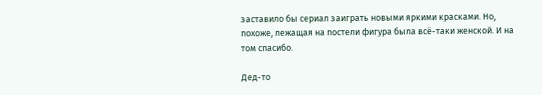заставило бы сериал заиграть новыми яркими красками. Но, похоже, лежащая на постели фигура была всё-таки женской. И на том спасибо.

Дед-то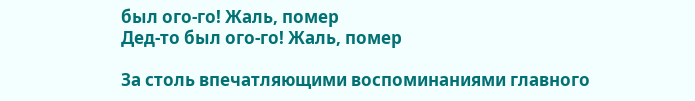был ого-го! Жаль, помер
Дед-то был ого-го! Жаль, помер

За столь впечатляющими воспоминаниями главного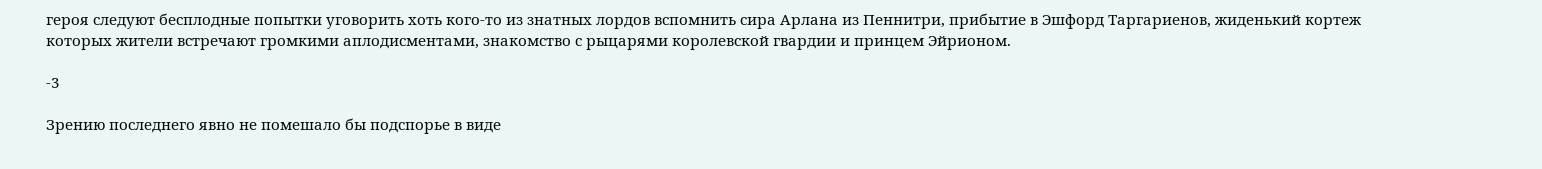героя следуют бесплодные попытки уговорить хоть кого-то из знатных лордов вспомнить сира Арлана из Пеннитри, прибытие в Эшфорд Таргариенов, жиденький кортеж которых жители встречают громкими аплодисментами, знакомство с рыцарями королевской гвардии и принцем Эйрионом.

-3

Зрению последнего явно не помешало бы подспорье в виде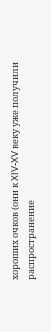хороших очков (они к XIV-XV веку уже получили распространение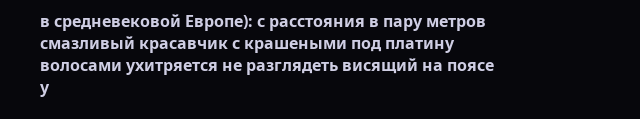в средневековой Европе): с расстояния в пару метров смазливый красавчик с крашеными под платину волосами ухитряется не разглядеть висящий на поясе у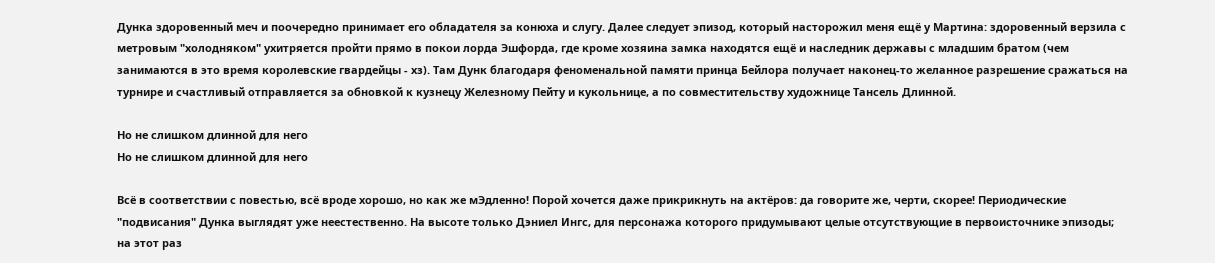Дунка здоровенный меч и поочередно принимает его обладателя за конюха и слугу. Далее следует эпизод, который насторожил меня ещё у Мартина: здоровенный верзила с метровым "холодняком" ухитряется пройти прямо в покои лорда Эшфорда, где кроме хозяина замка находятся ещё и наследник державы с младшим братом (чем занимаются в это время королевские гвардейцы - хз). Там Дунк благодаря феноменальной памяти принца Бейлора получает наконец-то желанное разрешение сражаться на турнире и счастливый отправляется за обновкой к кузнецу Железному Пейту и кукольнице, а по совместительству художнице Тансель Длинной.

Но не слишком длинной для него
Но не слишком длинной для него

Всё в соответствии с повестью, всё вроде хорошо, но как же мЭдленно! Порой хочется даже прикрикнуть на актёров: да говорите же, черти, скорее! Периодические "подвисания" Дунка выглядят уже неестественно. На высоте только Дэниел Ингс, для персонажа которого придумывают целые отсутствующие в первоисточнике эпизоды; на этот раз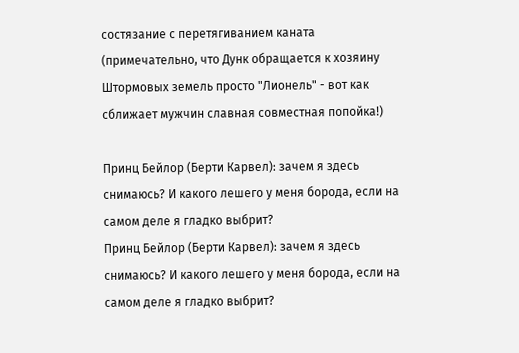состязание с перетягиванием каната (примечательно, что Дунк обращается к хозяину Штормовых земель просто "Лионель" - вот как сближает мужчин славная совместная попойка!)

Принц Бейлор (Берти Карвел): зачем я здесь снимаюсь? И какого лешего у меня борода, если на самом деле я гладко выбрит?
Принц Бейлор (Берти Карвел): зачем я здесь снимаюсь? И какого лешего у меня борода, если на самом деле я гладко выбрит?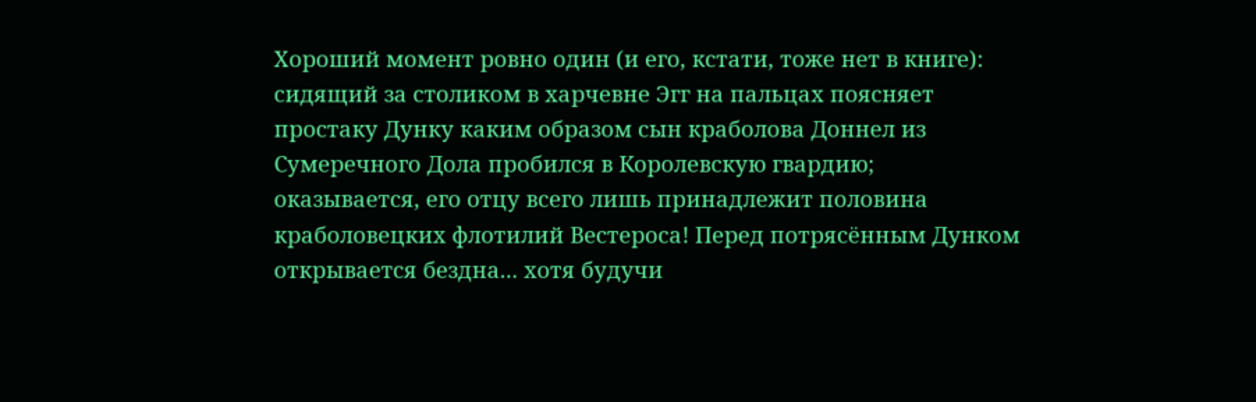Хороший момент ровно один (и его, кстати, тоже нет в книге): сидящий за столиком в харчевне Эгг на пальцах поясняет простаку Дунку каким образом сын краболова Доннел из Сумеречного Дола пробился в Королевскую гвардию; оказывается, его отцу всего лишь принадлежит половина краболовецких флотилий Вестероса! Перед потрясённым Дунком открывается бездна... хотя будучи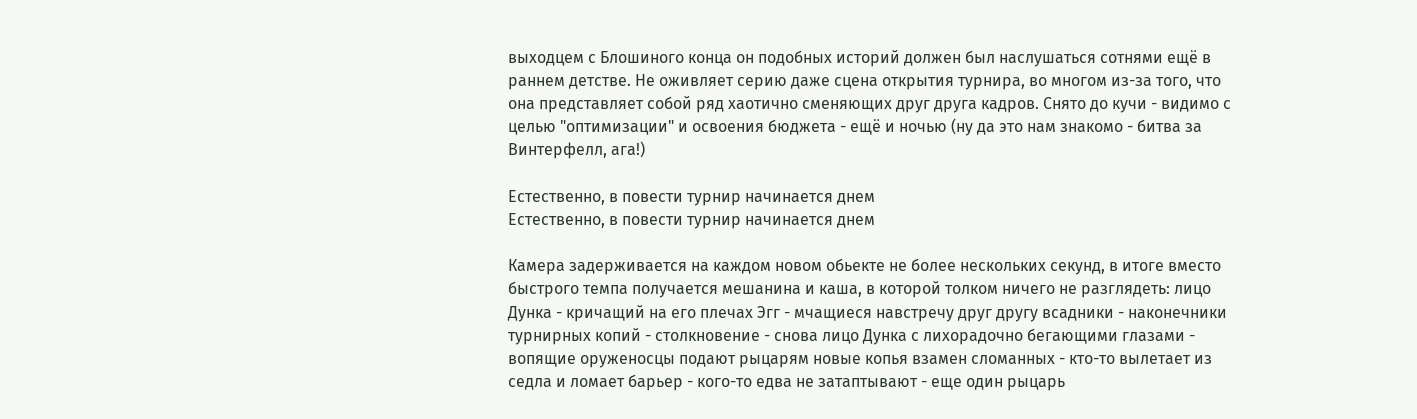выходцем с Блошиного конца он подобных историй должен был наслушаться сотнями ещё в раннем детстве. Не оживляет серию даже сцена открытия турнира, во многом из-за того, что она представляет собой ряд хаотично сменяющих друг друга кадров. Снято до кучи - видимо с целью "оптимизации" и освоения бюджета - ещё и ночью (ну да это нам знакомо - битва за Винтерфелл, ага!)

Естественно, в повести турнир начинается днем
Естественно, в повести турнир начинается днем

Камера задерживается на каждом новом обьекте не более нескольких секунд, в итоге вместо быстрого темпа получается мешанина и каша, в которой толком ничего не разглядеть: лицо Дунка - кричащий на его плечах Эгг - мчащиеся навстречу друг другу всадники - наконечники турнирных копий - столкновение - снова лицо Дунка с лихорадочно бегающими глазами - вопящие оруженосцы подают рыцарям новые копья взамен сломанных - кто-то вылетает из седла и ломает барьер - кого-то едва не затаптывают - еще один рыцарь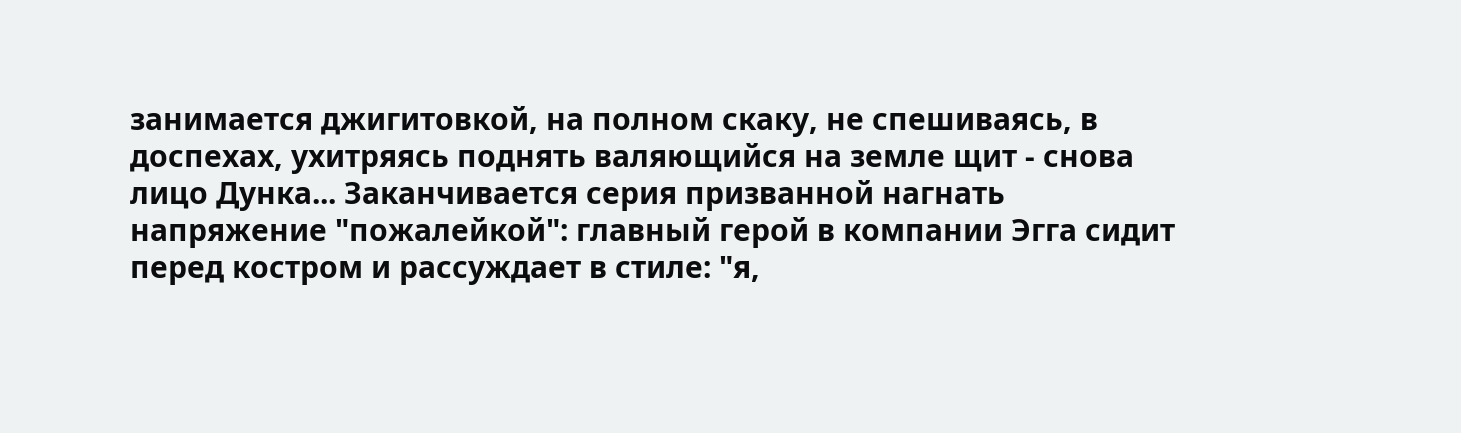занимается джигитовкой, на полном скаку, не спешиваясь, в доспехах, ухитряясь поднять валяющийся на земле щит - снова лицо Дунка... Заканчивается серия призванной нагнать напряжение "пожалейкой": главный герой в компании Эгга сидит перед костром и рассуждает в стиле: "я,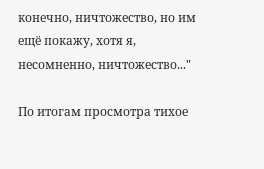конечно, ничтожество, но им ещё покажу, хотя я, несомненно, ничтожество..."

По итогам просмотра тихое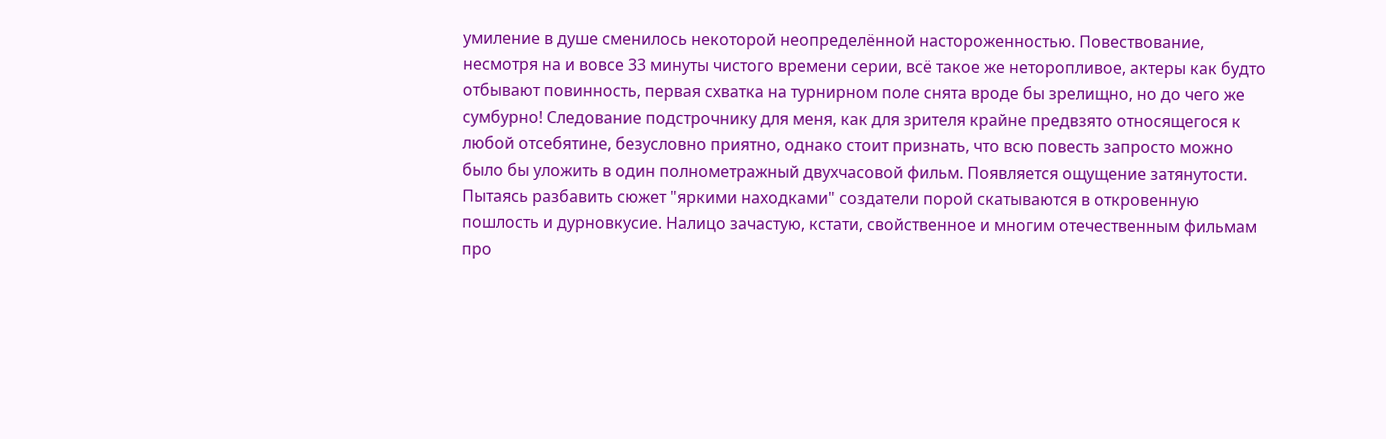умиление в душе сменилось некоторой неопределённой настороженностью. Повествование, несмотря на и вовсе 33 минуты чистого времени серии, всё такое же неторопливое, актеры как будто отбывают повинность, первая схватка на турнирном поле снята вроде бы зрелищно, но до чего же сумбурно! Следование подстрочнику для меня, как для зрителя крайне предвзято относящегося к любой отсебятине, безусловно приятно, однако стоит признать, что всю повесть запросто можно было бы уложить в один полнометражный двухчасовой фильм. Появляется ощущение затянутости. Пытаясь разбавить сюжет "яркими находками" создатели порой скатываются в откровенную пошлость и дурновкусие. Налицо зачастую, кстати, свойственное и многим отечественным фильмам про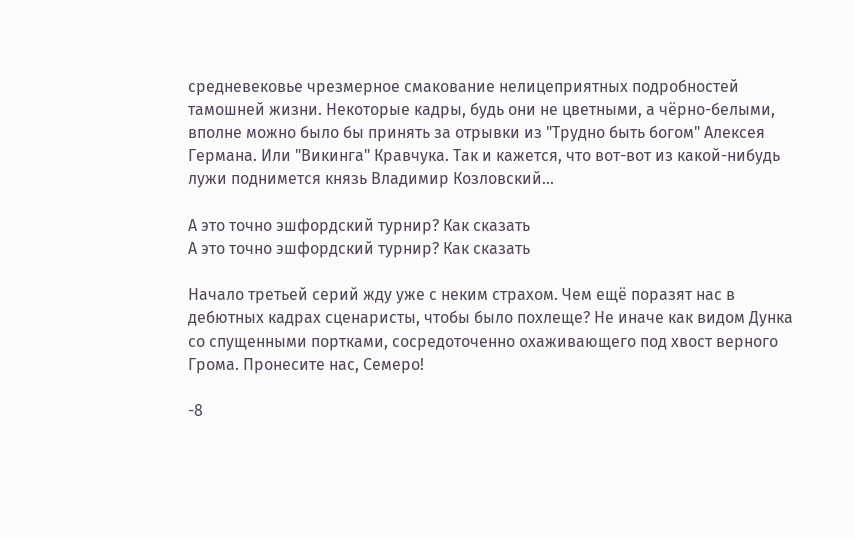средневековье чрезмерное смакование нелицеприятных подробностей тамошней жизни. Некоторые кадры, будь они не цветными, а чёрно-белыми, вполне можно было бы принять за отрывки из "Трудно быть богом" Алексея Германа. Или "Викинга" Кравчука. Так и кажется, что вот-вот из какой-нибудь лужи поднимется князь Владимир Козловский...

А это точно эшфордский турнир? Как сказать
А это точно эшфордский турнир? Как сказать

Начало третьей серий жду уже с неким страхом. Чем ещё поразят нас в дебютных кадрах сценаристы, чтобы было похлеще? Не иначе как видом Дунка со спущенными портками, сосредоточенно охаживающего под хвост верного Грома. Пронесите нас, Семеро!

-8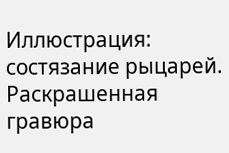Иллюстрация: состязание рыцарей. Раскрашенная гравюра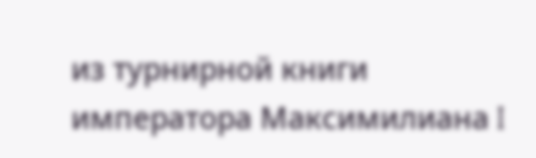из турнирной книги императора Максимилиана I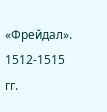«Фрейдал». 1512-1515 гг.